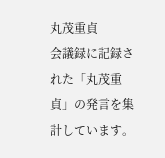丸茂重貞
会議録に記録された「丸茂重貞」の発言を集計しています。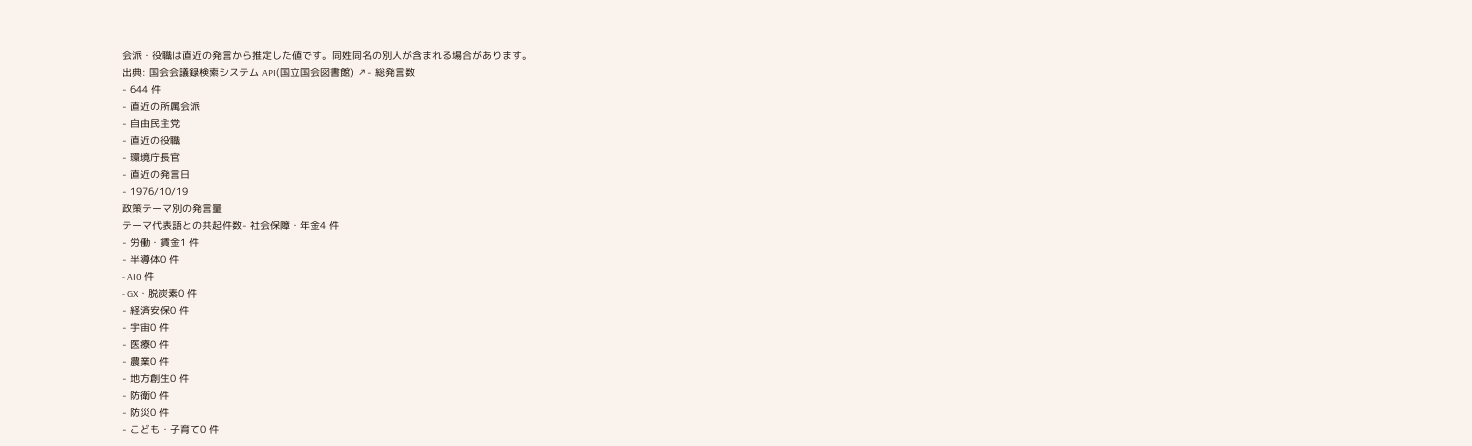会派・役職は直近の発言から推定した値です。同姓同名の別人が含まれる場合があります。
出典: 国会会議録検索システム API(国立国会図書館) ↗- 総発言数
- 644 件
- 直近の所属会派
- 自由民主党
- 直近の役職
- 環境庁長官
- 直近の発言日
- 1976/10/19
政策テーマ別の発言量
テーマ代表語との共起件数- 社会保障・年金4 件
- 労働・賃金1 件
- 半導体0 件
- AI0 件
- GX・脱炭素0 件
- 経済安保0 件
- 宇宙0 件
- 医療0 件
- 農業0 件
- 地方創生0 件
- 防衛0 件
- 防災0 件
- こども・子育て0 件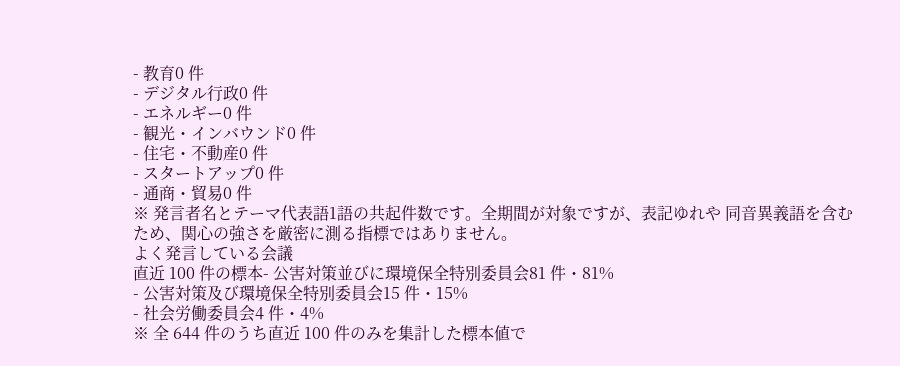- 教育0 件
- デジタル行政0 件
- エネルギー0 件
- 観光・インバウンド0 件
- 住宅・不動産0 件
- スタートアップ0 件
- 通商・貿易0 件
※ 発言者名とテーマ代表語1語の共起件数です。全期間が対象ですが、表記ゆれや 同音異義語を含むため、関心の強さを厳密に測る指標ではありません。
よく発言している会議
直近 100 件の標本- 公害対策並びに環境保全特別委員会81 件・81%
- 公害対策及び環境保全特別委員会15 件・15%
- 社会労働委員会4 件・4%
※ 全 644 件のうち直近 100 件のみを集計した標本値で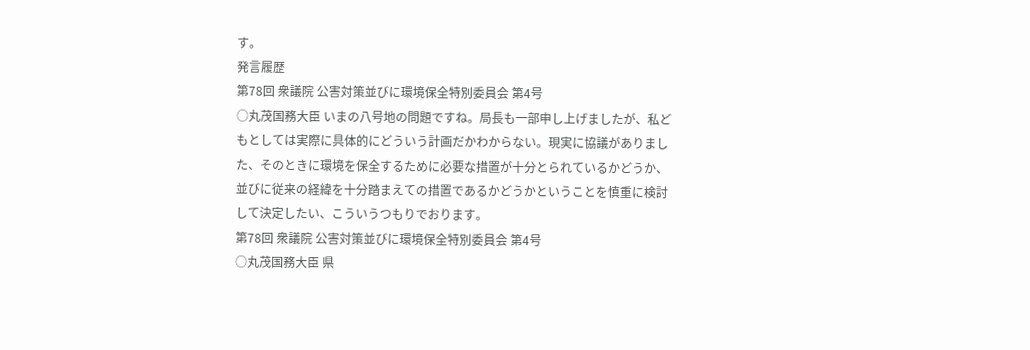す。
発言履歴
第78回 衆議院 公害対策並びに環境保全特別委員会 第4号
○丸茂国務大臣 いまの八号地の問題ですね。局長も一部申し上げましたが、私どもとしては実際に具体的にどういう計画だかわからない。現実に協議がありました、そのときに環境を保全するために必要な措置が十分とられているかどうか、並びに従来の経緯を十分踏まえての措置であるかどうかということを慎重に検討して決定したい、こういうつもりでおります。
第78回 衆議院 公害対策並びに環境保全特別委員会 第4号
○丸茂国務大臣 県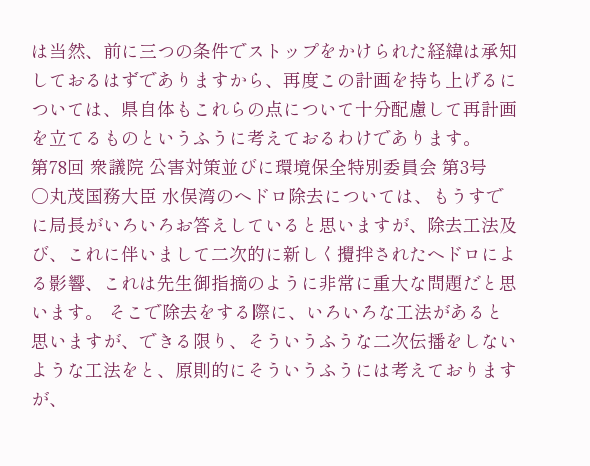は当然、前に三つの条件でストップをかけられた経緯は承知しておるはずでありますから、再度この計画を持ち上げるについては、県自体もこれらの点について十分配慮して再計画を立てるものというふうに考えておるわけであります。
第78回 衆議院 公害対策並びに環境保全特別委員会 第3号
○丸茂国務大臣 水俣湾のヘドロ除去については、もうすでに局長がいろいろお答えしていると思いますが、除去工法及び、これに伴いまして二次的に新しく攪拌されたヘドロによる影響、これは先生御指摘のように非常に重大な問題だと思います。 そこで除去をする際に、いろいろな工法があると思いますが、できる限り、そういうふうな二次伝播をしないような工法をと、原則的にそういうふうには考えておりますが、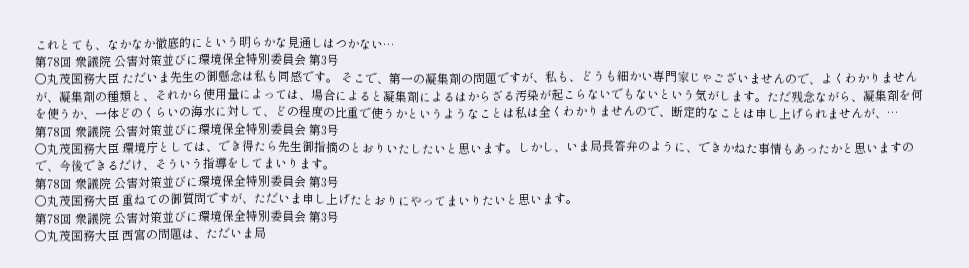これとても、なかなか徹底的にという明らかな見通しはつかない…
第78回 衆議院 公害対策並びに環境保全特別委員会 第3号
○丸茂国務大臣 ただいま先生の御懸念は私も同感です。 そこで、第一の凝集剤の問題ですが、私も、どうも細かい専門家じゃございませんので、よくわかりませんが、凝集剤の種類と、それから使用量によっては、場合によると凝集剤によるはからざる汚染が起こらないでもないという気がします。ただ残念ながら、凝集剤を何を使うか、一体どのくらいの海水に対して、どの程度の比重で使うかというようなことは私は全くわかりませんので、断定的なことは申し上げられませんが、…
第78回 衆議院 公害対策並びに環境保全特別委員会 第3号
○丸茂国務大臣 環境庁としては、でき得たら先生御指摘のとおりいたしたいと思います。しかし、いま局長答弁のように、できかねた事情もあったかと思いますので、今後できるだけ、そういう指導をしてまいります。
第78回 衆議院 公害対策並びに環境保全特別委員会 第3号
○丸茂国務大臣 重ねての御質問ですが、ただいま申し上げたとおりにやってまいりたいと思います。
第78回 衆議院 公害対策並びに環境保全特別委員会 第3号
○丸茂国務大臣 西宮の問題は、ただいま局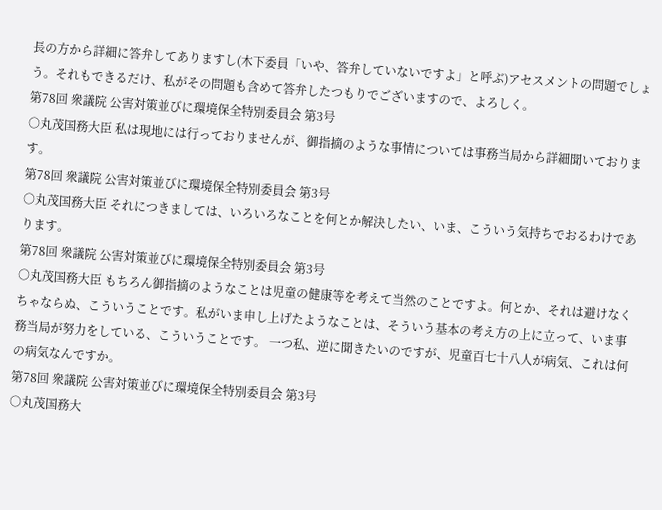長の方から詳細に答弁してありますし(木下委員「いや、答弁していないですよ」と呼ぶ)アセスメントの問題でしょう。それもできるだけ、私がその問題も含めて答弁したつもりでございますので、よろしく。
第78回 衆議院 公害対策並びに環境保全特別委員会 第3号
○丸茂国務大臣 私は現地には行っておりませんが、御指摘のような事情については事務当局から詳細聞いております。
第78回 衆議院 公害対策並びに環境保全特別委員会 第3号
○丸茂国務大臣 それにつきましては、いろいろなことを何とか解決したい、いま、こういう気持ちでおるわけであります。
第78回 衆議院 公害対策並びに環境保全特別委員会 第3号
○丸茂国務大臣 もちろん御指摘のようなことは児童の健康等を考えて当然のことですよ。何とか、それは避けなくちゃならぬ、こういうことです。私がいま申し上げたようなことは、そういう基本の考え方の上に立って、いま事務当局が努力をしている、こういうことです。 一つ私、逆に聞きたいのですが、児童百七十八人が病気、これは何の病気なんですか。
第78回 衆議院 公害対策並びに環境保全特別委員会 第3号
○丸茂国務大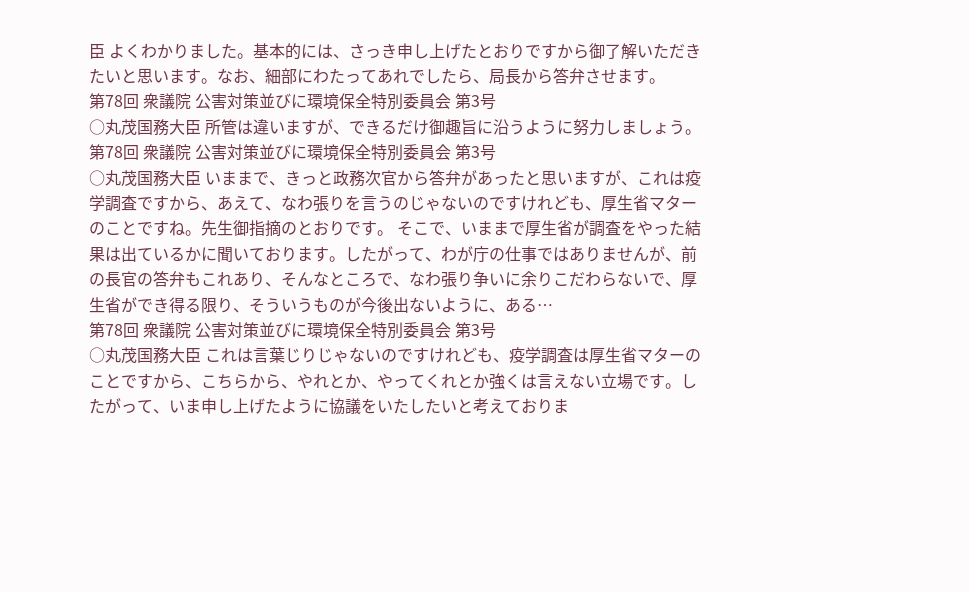臣 よくわかりました。基本的には、さっき申し上げたとおりですから御了解いただきたいと思います。なお、細部にわたってあれでしたら、局長から答弁させます。
第78回 衆議院 公害対策並びに環境保全特別委員会 第3号
○丸茂国務大臣 所管は違いますが、できるだけ御趣旨に沿うように努力しましょう。
第78回 衆議院 公害対策並びに環境保全特別委員会 第3号
○丸茂国務大臣 いままで、きっと政務次官から答弁があったと思いますが、これは疫学調査ですから、あえて、なわ張りを言うのじゃないのですけれども、厚生省マターのことですね。先生御指摘のとおりです。 そこで、いままで厚生省が調査をやった結果は出ているかに聞いております。したがって、わが庁の仕事ではありませんが、前の長官の答弁もこれあり、そんなところで、なわ張り争いに余りこだわらないで、厚生省ができ得る限り、そういうものが今後出ないように、ある…
第78回 衆議院 公害対策並びに環境保全特別委員会 第3号
○丸茂国務大臣 これは言葉じりじゃないのですけれども、疫学調査は厚生省マターのことですから、こちらから、やれとか、やってくれとか強くは言えない立場です。したがって、いま申し上げたように協議をいたしたいと考えておりま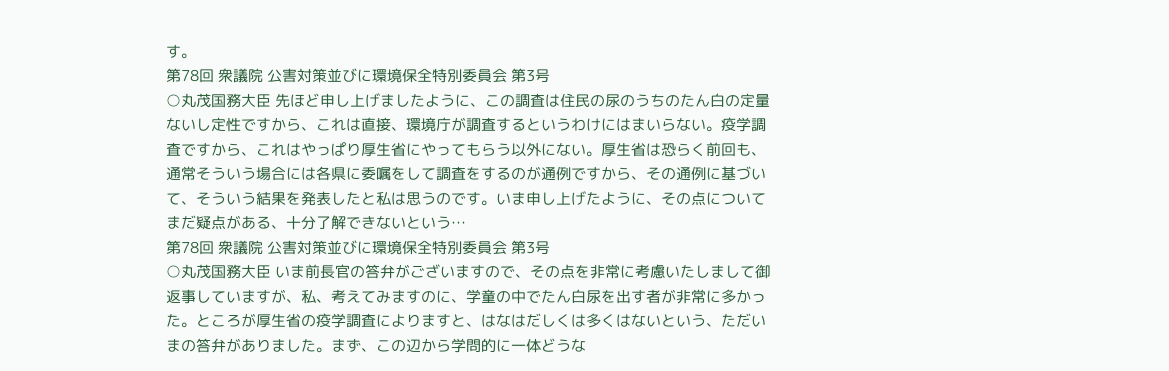す。
第78回 衆議院 公害対策並びに環境保全特別委員会 第3号
○丸茂国務大臣 先ほど申し上げましたように、この調査は住民の尿のうちのたん白の定量ないし定性ですから、これは直接、環境庁が調査するというわけにはまいらない。疫学調査ですから、これはやっぱり厚生省にやってもらう以外にない。厚生省は恐らく前回も、通常そういう場合には各県に委嘱をして調査をするのが通例ですから、その通例に基づいて、そういう結果を発表したと私は思うのです。いま申し上げたように、その点についてまだ疑点がある、十分了解できないという…
第78回 衆議院 公害対策並びに環境保全特別委員会 第3号
○丸茂国務大臣 いま前長官の答弁がございますので、その点を非常に考慮いたしまして御返事していますが、私、考えてみますのに、学童の中でたん白尿を出す者が非常に多かった。ところが厚生省の疫学調査によりますと、はなはだしくは多くはないという、ただいまの答弁がありました。まず、この辺から学問的に一体どうな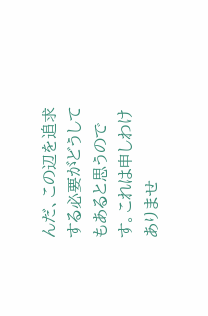んだ、この辺を追求する必要がどうしてもあると思うのです。これは申しわけありませ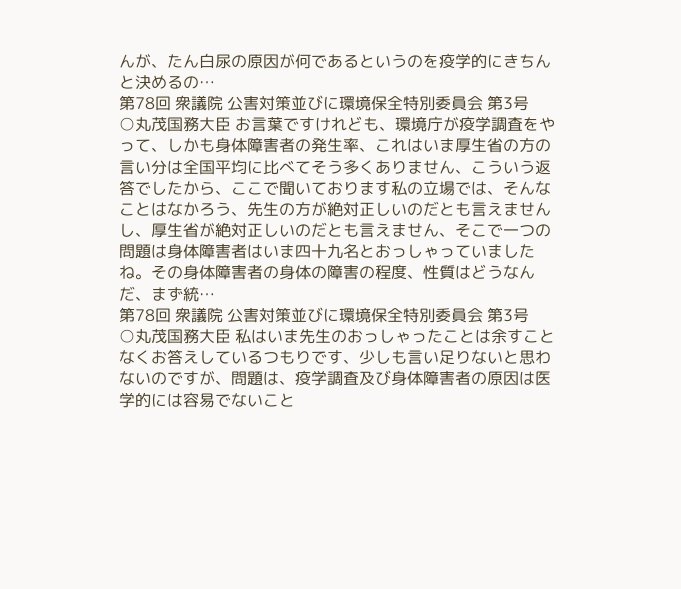んが、たん白尿の原因が何であるというのを疫学的にきちんと決めるの…
第78回 衆議院 公害対策並びに環境保全特別委員会 第3号
○丸茂国務大臣 お言葉ですけれども、環境庁が疫学調査をやって、しかも身体障害者の発生率、これはいま厚生省の方の言い分は全国平均に比べてそう多くありません、こういう返答でしたから、ここで聞いております私の立場では、そんなことはなかろう、先生の方が絶対正しいのだとも言えませんし、厚生省が絶対正しいのだとも言えません、そこで一つの問題は身体障害者はいま四十九名とおっしゃっていましたね。その身体障害者の身体の障害の程度、性質はどうなんだ、まず統…
第78回 衆議院 公害対策並びに環境保全特別委員会 第3号
○丸茂国務大臣 私はいま先生のおっしゃったことは余すことなくお答えしているつもりです、少しも言い足りないと思わないのですが、問題は、疫学調査及び身体障害者の原因は医学的には容易でないこと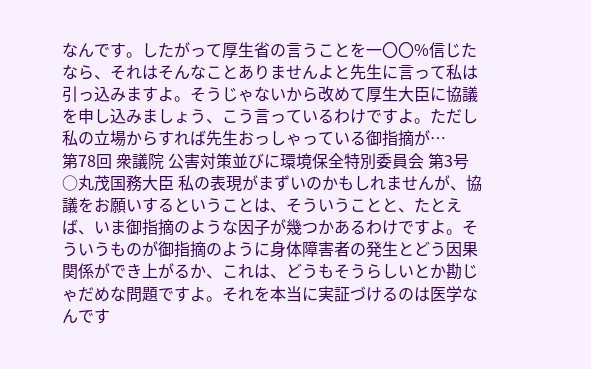なんです。したがって厚生省の言うことを一〇〇%信じたなら、それはそんなことありませんよと先生に言って私は引っ込みますよ。そうじゃないから改めて厚生大臣に協議を申し込みましょう、こう言っているわけですよ。ただし私の立場からすれば先生おっしゃっている御指摘が…
第78回 衆議院 公害対策並びに環境保全特別委員会 第3号
○丸茂国務大臣 私の表現がまずいのかもしれませんが、協議をお願いするということは、そういうことと、たとえば、いま御指摘のような因子が幾つかあるわけですよ。そういうものが御指摘のように身体障害者の発生とどう因果関係ができ上がるか、これは、どうもそうらしいとか勘じゃだめな問題ですよ。それを本当に実証づけるのは医学なんです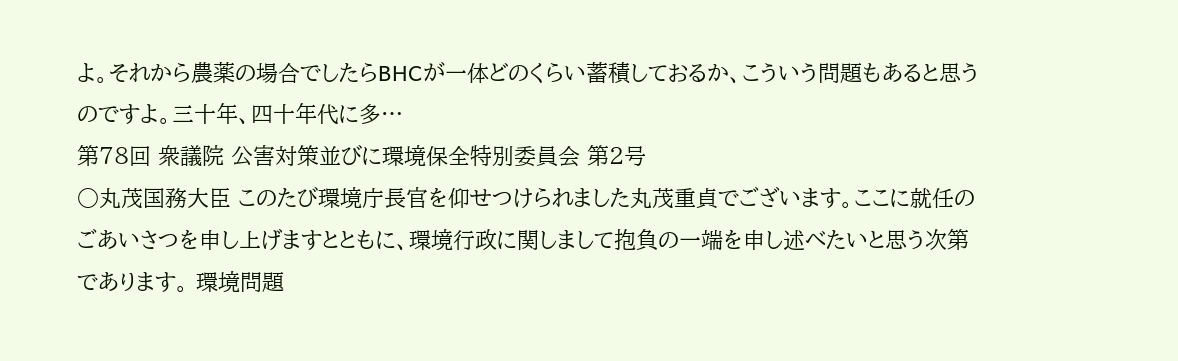よ。それから農薬の場合でしたらBHCが一体どのくらい蓄積しておるか、こういう問題もあると思うのですよ。三十年、四十年代に多…
第78回 衆議院 公害対策並びに環境保全特別委員会 第2号
○丸茂国務大臣 このたび環境庁長官を仰せつけられました丸茂重貞でございます。ここに就任のごあいさつを申し上げますとともに、環境行政に関しまして抱負の一端を申し述べたいと思う次第であります。 環境問題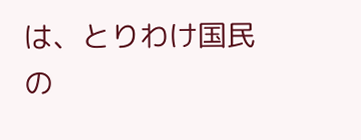は、とりわけ国民の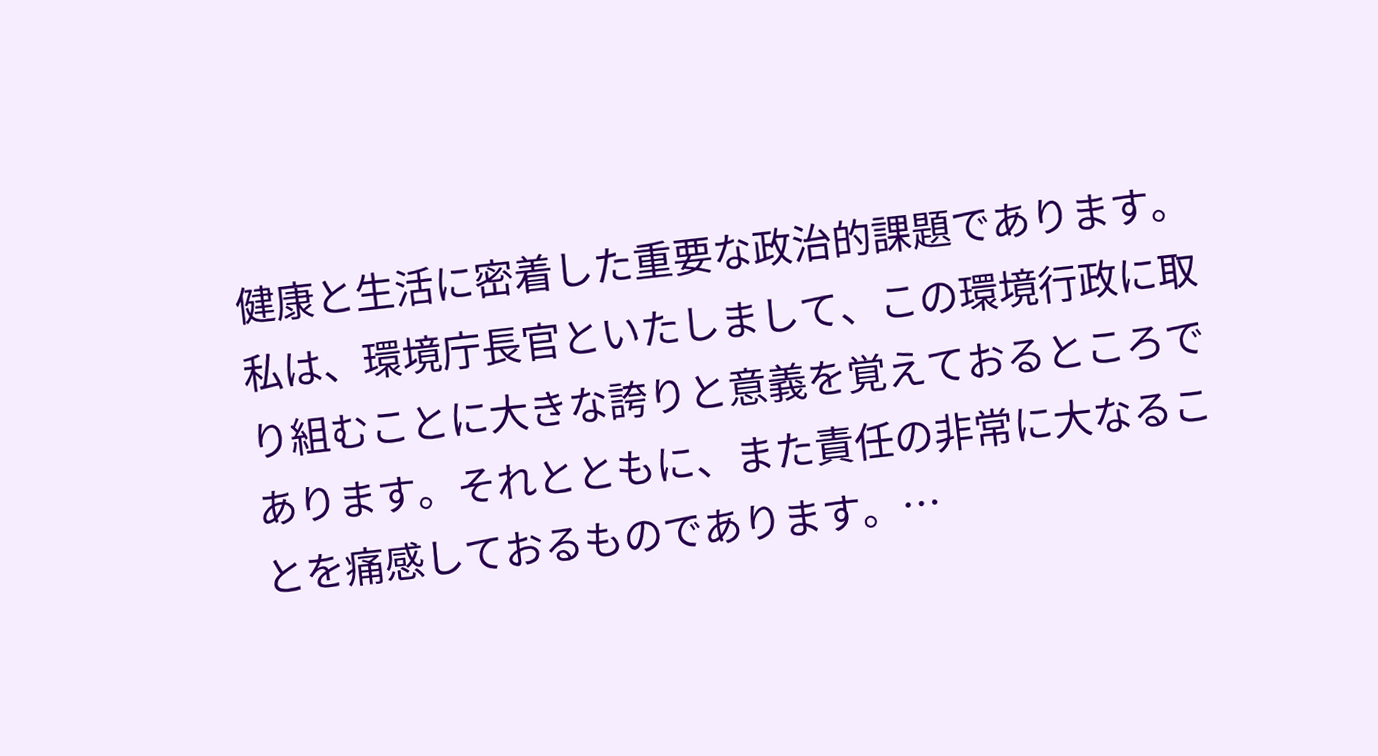健康と生活に密着した重要な政治的課題であります。私は、環境庁長官といたしまして、この環境行政に取り組むことに大きな誇りと意義を覚えておるところであります。それとともに、また責任の非常に大なることを痛感しておるものであります。…